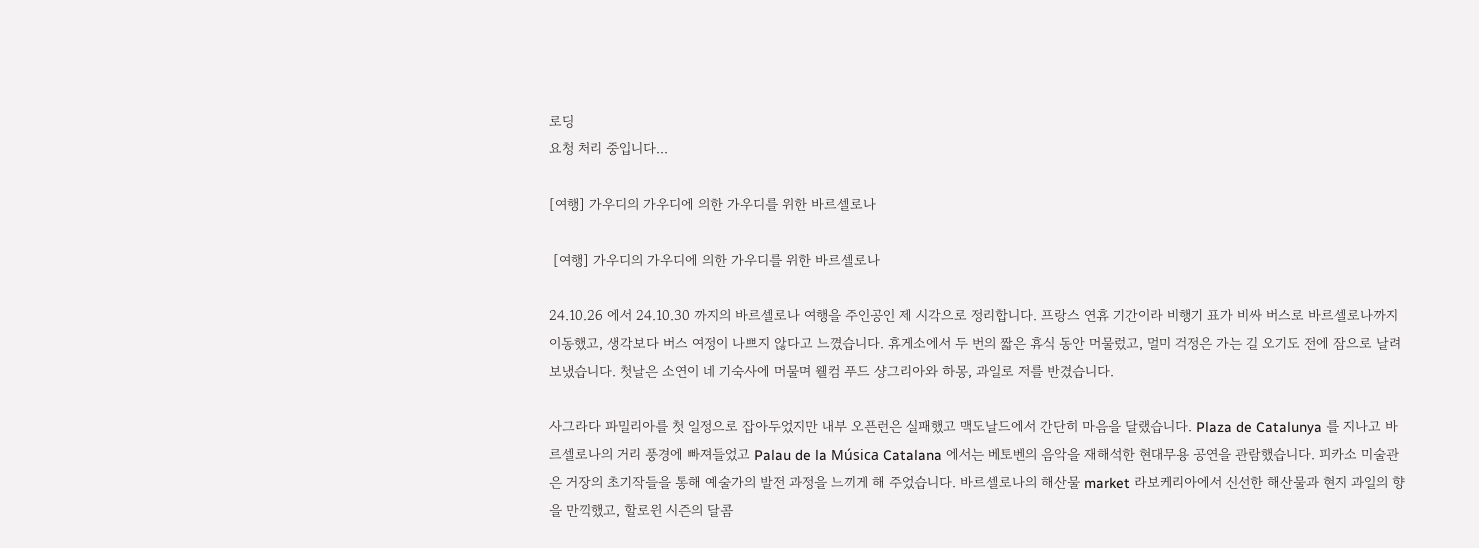로딩
요청 처리 중입니다...

[여행] 가우디의 가우디에 의한 가우디를 위한 바르셀로나

 [여행] 가우디의 가우디에 의한 가우디를 위한 바르셀로나

24.10.26 에서 24.10.30 까지의 바르셀로나 여행을 주인공인 제 시각으로 정리합니다. 프랑스 연휴 기간이라 비행기 표가 비싸 버스로 바르셀로나까지 이동했고, 생각보다 버스 여정이 나쁘지 않다고 느꼈습니다. 휴게소에서 두 번의 짧은 휴식 동안 머물렀고, 멀미 걱정은 가는 길 오기도 전에 잠으로 날려 보냈습니다. 첫날은 소연이 네 기숙사에 머물며 웰컴 푸드 샹그리아와 하몽, 과일로 저를 반겼습니다.

사그라다 파밀리아를 첫 일정으로 잡아두었지만 내부 오픈런은 실패했고 맥도날드에서 간단히 마음을 달랬습니다. Plaza de Catalunya 를 지나고 바르셀로나의 거리 풍경에 빠져들었고 Palau de la Música Catalana 에서는 베토벤의 음악을 재해석한 현대무용 공연을 관람했습니다. 피카소 미술관은 거장의 초기작들을 통해 예술가의 발전 과정을 느끼게 해 주었습니다. 바르셀로나의 해산물 market 라보케리아에서 신선한 해산물과 현지 과일의 향을 만끽했고, 할로윈 시즌의 달콤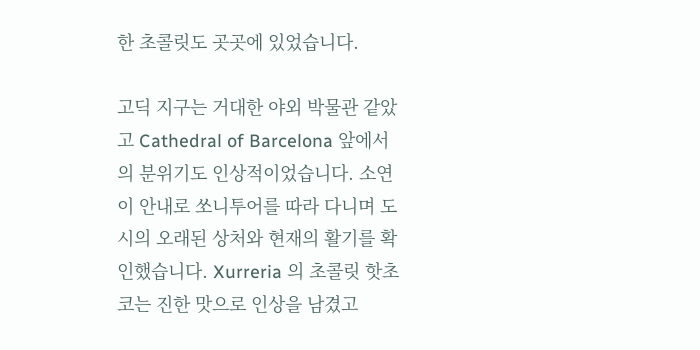한 초콜릿도 곳곳에 있었습니다.

고딕 지구는 거대한 야외 박물관 같았고 Cathedral of Barcelona 앞에서의 분위기도 인상적이었습니다. 소연이 안내로 쏘니투어를 따라 다니며 도시의 오래된 상처와 현재의 활기를 확인했습니다. Xurreria 의 초콜릿 핫초코는 진한 맛으로 인상을 남겼고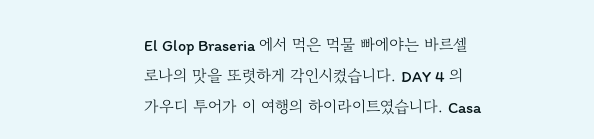El Glop Braseria 에서 먹은 먹물 빠에야는 바르셀로나의 맛을 또렷하게 각인시켰습니다. DAY 4 의 가우디 투어가 이 여행의 하이라이트였습니다. Casa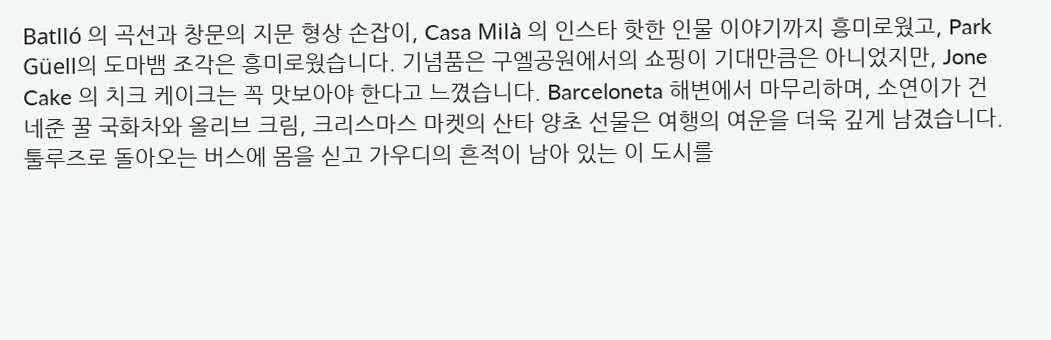Batlló 의 곡선과 창문의 지문 형상 손잡이, Casa Milà 의 인스타 핫한 인물 이야기까지 흥미로웠고, Park Güell의 도마뱀 조각은 흥미로웠습니다. 기념품은 구엘공원에서의 쇼핑이 기대만큼은 아니었지만, Jone Cake 의 치크 케이크는 꼭 맛보아야 한다고 느꼈습니다. Barceloneta 해변에서 마무리하며, 소연이가 건네준 꿀 국화차와 올리브 크림, 크리스마스 마켓의 산타 양초 선물은 여행의 여운을 더욱 깊게 남겼습니다. 툴루즈로 돌아오는 버스에 몸을 싣고 가우디의 흔적이 남아 있는 이 도시를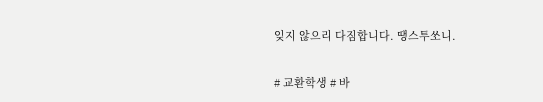잊지 않으리 다짐합니다. 땡스투쏘니.

# 교환학생 # 바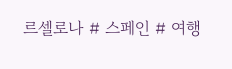르셀로나 # 스페인 # 여행